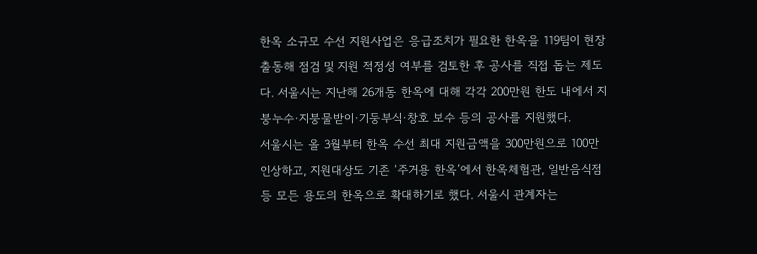한옥 소규모 수선 지원사업은 응급조치가 필요한 한옥을 119팀이 현장 출동해 점검 및 지원 적정성 여부를 검토한 후 공사를 직접 돕는 제도다. 서울시는 지난해 26개동 한옥에 대해 각각 200만원 한도 내에서 지붕누수·지붕물받이·기둥부식·창호 보수 등의 공사를 지원했다.
서울시는 올 3월부터 한옥 수선 최대 지원금액을 300만원으로 100만 인상하고, 지원대상도 기존 ‘주거용 한옥’에서 한옥체험관, 일반음식점 등 모든 용도의 한옥으로 확대하기로 했다. 서울시 관계자는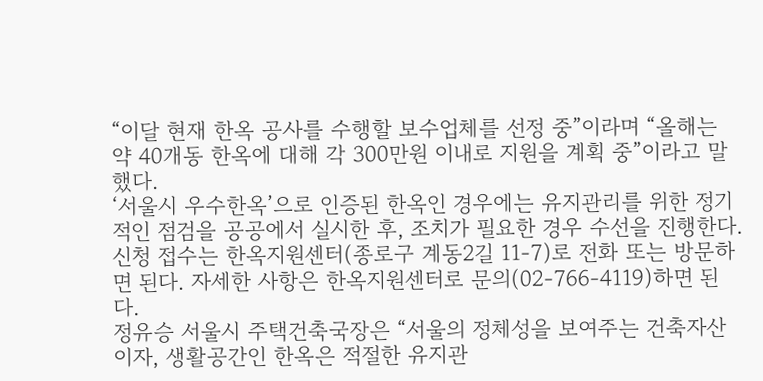“이달 현재 한옥 공사를 수행할 보수업체를 선정 중”이라며 “올해는 약 40개동 한옥에 대해 각 300만원 이내로 지원을 계획 중”이라고 말했다.
‘서울시 우수한옥’으로 인증된 한옥인 경우에는 유지관리를 위한 정기적인 점검을 공공에서 실시한 후, 조치가 필요한 경우 수선을 진행한다. 신청 접수는 한옥지원센터(종로구 계동2길 11-7)로 전화 또는 방문하면 된다. 자세한 사항은 한옥지원센터로 문의(02-766-4119)하면 된다.
정유승 서울시 주택건축국장은 “서울의 정체성을 보여주는 건축자산이자, 생활공간인 한옥은 적절한 유지관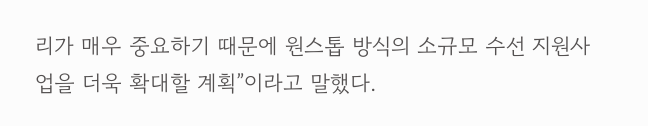리가 매우 중요하기 때문에 원스톱 방식의 소규모 수선 지원사업을 더욱 확대할 계획”이라고 말했다.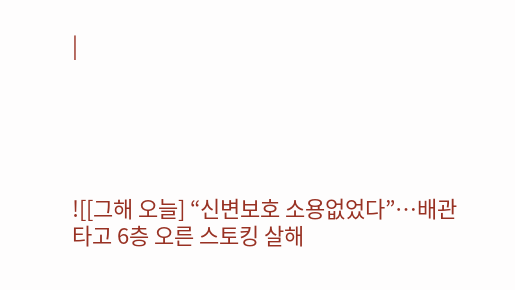|





![[그해 오늘] “신변보호 소용없었다”…배관 타고 6층 오른 스토킹 살해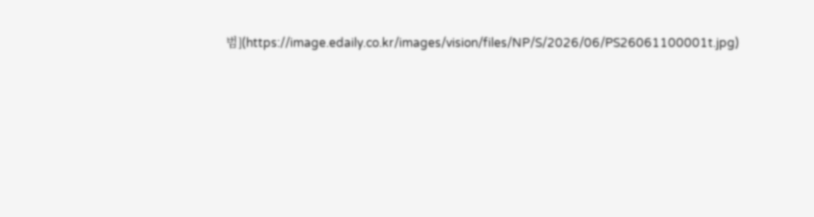범](https://image.edaily.co.kr/images/vision/files/NP/S/2026/06/PS26061100001t.jpg)